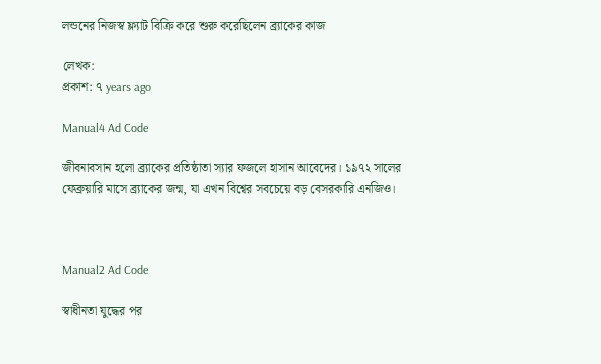লন্ডনের নিজস্ব ফ্ল্যাট বিক্রি করে শুরু করেছিলেন ব্র্যাকের কাজ

লেখক:
প্রকাশ: ৭ years ago

Manual4 Ad Code

জীবনাবসান হলো ব্র্যাকের প্রতিষ্ঠাতা স্যার ফজলে হাসান আবেদের। ১৯৭২ সালের ফেব্রুয়ারি মাসে ব্র্যাকের জন্ম, যা এখন বিশ্বের সবচেয়ে বড় বেসরকারি এনজিও।



Manual2 Ad Code

স্বাধীনতা যুদ্ধের পর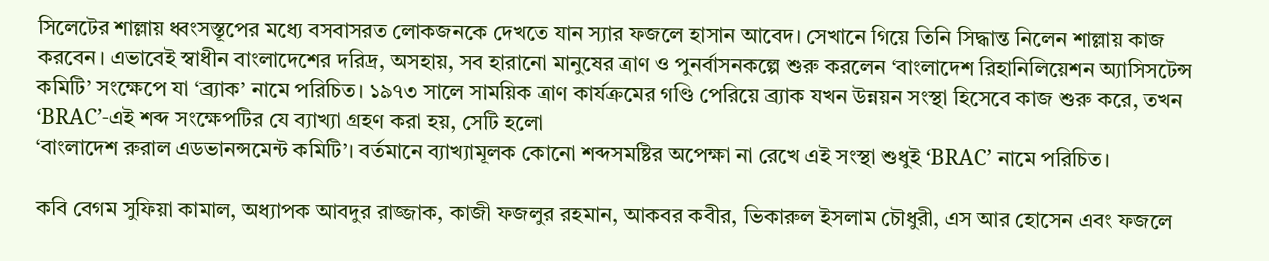সিলেটের শাল্লায় ধ্বংসস্তূপের মধ্যে বসবাসরত লোকজনকে দেখতে যান স্যার ফজলে হাসান আবেদ। সেখানে গিয়ে তিনি সিদ্ধান্ত নিলেন শাল্লায় কাজ করবেন। এভাবেই স্বাধীন বাংলাদেশের দরিদ্র, অসহায়, সব হারানো মানুষের ত্রাণ ও পুনর্বাসনকল্পে শুরু করলেন ‘বাংলাদেশ রিহানিলিয়েশন অ্যাসিসটেন্স কমিটি’ সংক্ষেপে যা ‘ব্র্যাক’ নামে পরিচিত। ১৯৭৩ সালে সাময়িক ত্রাণ কার্যক্রমের গণ্ডি পেরিয়ে ব্র্যাক যখন উন্নয়ন সংস্থা হিসেবে কাজ শুরু করে, তখন ‘BRAC’-এই শব্দ সংক্ষেপটির যে ব্যাখ্যা গ্রহণ করা হয়, সেটি হলো
‘বাংলাদেশ রুরাল এডভানন্সমেন্ট কমিটি’। বর্তমানে ব্যাখ্যামূলক কোনো শব্দসমষ্টির অপেক্ষা না রেখে এই সংস্থা শুধুই ‘BRAC’ নামে পরিচিত।

কবি বেগম সুফিয়া কামাল, অধ্যাপক আবদুর রাজ্জাক, কাজী ফজলুর রহমান, আকবর কবীর, ভিকারুল ইসলাম চৌধুরী, এস আর হোসেন এবং ফজলে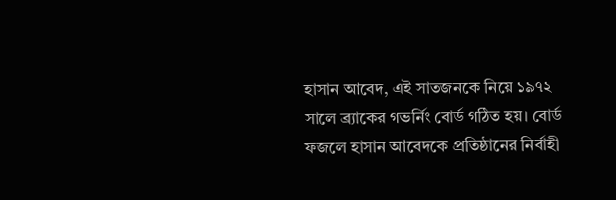হাসান আবেদ, এই সাতজনকে নিয়ে ১৯৭২ সালে ব্র্যাকের গভর্নিং বোর্ড গঠিত হয়। বোর্ড ফজলে হাসান আবেদকে প্রতিষ্ঠানের নির্বাহী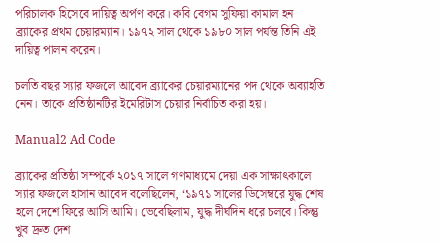পরিচালক হিসেবে দায়িত্ব অর্পণ করে। কবি বেগম সুফিয়া কামাল হন ব্র্যাকের প্রথম চেয়ারম্যান। ১৯৭২ সাল থেকে ১৯৮০ সাল পর্যন্ত তিনি এই দায়িত্ব পালন করেন।

চলতি বছর স্যার ফজলে আবেদ ব্র্যাকের চেয়ারম্যানের পদ থেকে অব্যাহতি নেন। তাকে প্রতিষ্ঠানটির ইমেরিটাস চেয়ার নির্বাচিত করা হয়।

Manual2 Ad Code

ব্র্যাকের প্রতিষ্ঠা সম্পর্কে ২০১৭ সালে গণমাধ্যমে দেয়া এক সাক্ষাৎকালে স্যার ফজলে হাসান আবেদ বলেছিলেন, ‘১৯৭১ সালের ডিসেম্বরে যুদ্ধ শেষ হলে দেশে ফিরে আসি আমি। ভেবেছিলাম, যুদ্ধ দীর্ঘদিন ধরে চলবে। কিন্তু খুব দ্রুত দেশ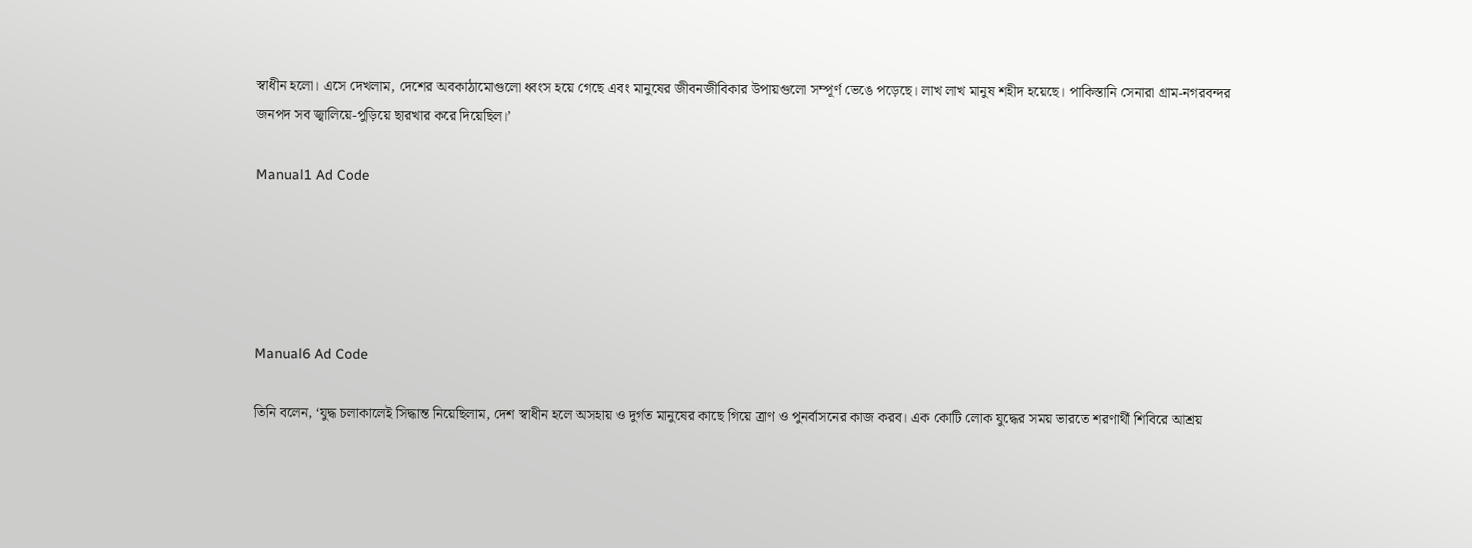স্বাধীন হলো। এসে দেখলাম, দেশের অবকাঠামোগুলো ধ্বংস হয়ে গেছে এবং মানুষের জীবনজীবিকার উপায়গুলো সম্পূর্ণ ভেঙে পড়েছে। লাখ লাখ মানুষ শহীদ হয়েছে। পাকিস্তানি সেনারা গ্রাম-নগরবন্দর জনপদ সব জ্বালিয়ে-পুড়িয়ে ছারখার করে দিয়েছিল।’

Manual1 Ad Code





Manual6 Ad Code

তিনি বলেন, ‘যুদ্ধ চলাকালেই সিদ্ধান্ত নিয়েছিলাম, দেশ স্বাধীন হলে অসহায় ও দুর্গত মানুষের কাছে গিয়ে ত্রাণ ও পুনর্বাসনের কাজ করব। এক কোটি লোক যুদ্ধের সময় ভারতে শরণার্থী শিবিরে আশ্রয়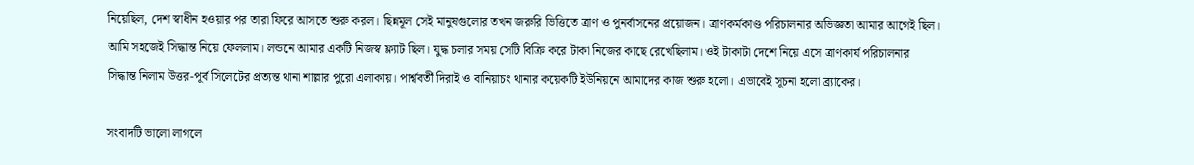নিয়েছিল, দেশ স্বাধীন হওয়ার পর তারা ফিরে আসতে শুরু করল। ছিন্নমূল সেই মানুষগুলোর তখন জরুরি ভিত্তিতে ত্রাণ ও পুনর্বাসনের প্রয়োজন। ত্রাণকর্মকাণ্ড পরিচালনার অভিজ্ঞতা আমার আগেই ছিল। আমি সহজেই সিদ্ধান্ত নিয়ে ফেললাম। লন্ডনে আমার একটি নিজস্ব ফ্ল্যাট ছিল। যুদ্ধ চলার সময় সেটি বিক্রি করে টাকা নিজের কাছে রেখেছিলাম। ওই টাকাটা দেশে নিয়ে এসে ত্রাণকার্য পরিচালনার সিদ্ধান্ত নিলাম উত্তর-পূর্ব সিলেটের প্রত্যন্ত থানা শাল্লার পুরো এলাকায়। পার্শ্ববর্তী দিরাই ও বানিয়াচং থানার কয়েকটি ইউনিয়নে আমাদের কাজ শুরু হলো। এভাবেই সূচনা হলো ব্র্যাকের।

সংবাদটি ভালো লাগলে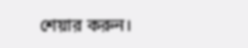শেয়ার করুন।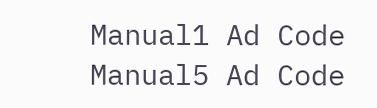Manual1 Ad Code
Manual5 Ad Code